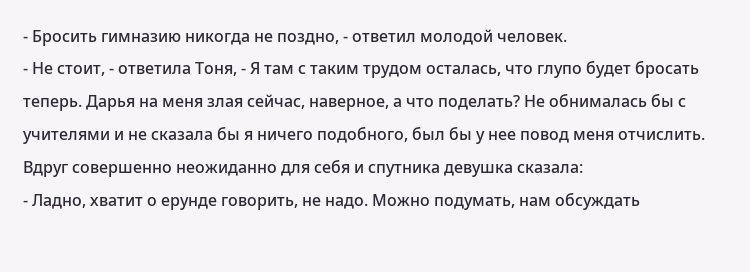- Бросить гимназию никогда не поздно, - ответил молодой человек.
- Не стоит, - ответила Тоня, - Я там с таким трудом осталась, что глупо будет бросать теперь. Дарья на меня злая сейчас, наверное, а что поделать? Не обнималась бы с учителями и не сказала бы я ничего подобного, был бы у нее повод меня отчислить.
Вдруг совершенно неожиданно для себя и спутника девушка сказала:
- Ладно, хватит о ерунде говорить, не надо. Можно подумать, нам обсуждать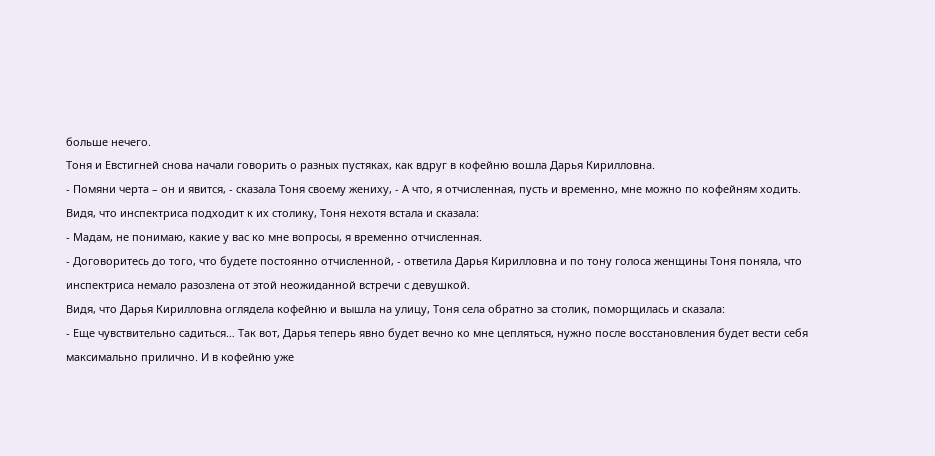больше нечего.
Тоня и Евстигней снова начали говорить о разных пустяках, как вдруг в кофейню вошла Дарья Кирилловна.
- Помяни черта – он и явится, - сказала Тоня своему жениху, - А что, я отчисленная, пусть и временно, мне можно по кофейням ходить.
Видя, что инспектриса подходит к их столику, Тоня нехотя встала и сказала:
- Мадам, не понимаю, какие у вас ко мне вопросы, я временно отчисленная.
- Договоритесь до того, что будете постоянно отчисленной, - ответила Дарья Кирилловна и по тону голоса женщины Тоня поняла, что инспектриса немало разозлена от этой неожиданной встречи с девушкой.
Видя, что Дарья Кирилловна оглядела кофейню и вышла на улицу, Тоня села обратно за столик, поморщилась и сказала:
- Еще чувствительно садиться… Так вот, Дарья теперь явно будет вечно ко мне цепляться, нужно после восстановления будет вести себя максимально прилично. И в кофейню уже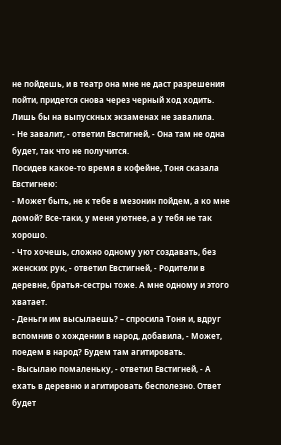не пойдешь, и в театр она мне не даст разрешения пойти, придется снова через черный ход ходить. Лишь бы на выпускных экзаменах не завалила.
- Не завалит, - ответил Евстигней, - Она там не одна будет, так что не получится.
Посидев какое-то время в кофейне, Тоня сказала Евстигнею:
- Может быть, не к тебе в мезонин пойдем, а ко мне домой? Все-таки, у меня уютнее, а у тебя не так хорошо.
- Что хочешь, сложно одному уют создавать, без женских рук, - ответил Евстигней, - Родители в деревне, братья-сестры тоже. А мне одному и этого хватает.
- Деньги им высылаешь? – спросила Тоня и, вдруг вспомнив о хождении в народ, добавила, - Может, поедем в народ? Будем там агитировать.
- Высылаю помаленьку, - ответил Евстигней, - А ехать в деревню и агитировать бесполезно. Ответ будет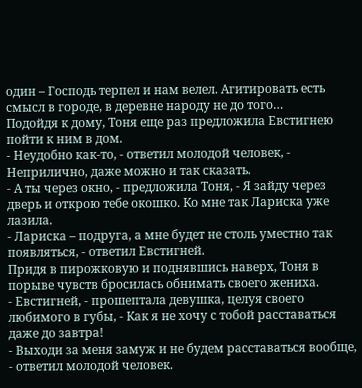один – Господь терпел и нам велел. Агитировать есть смысл в городе, в деревне народу не до того…
Подойдя к дому, Тоня еще раз предложила Евстигнею пойти к ним в дом.
- Неудобно как-то, - ответил молодой человек, - Неприлично, даже можно и так сказать.
- А ты через окно, - предложила Тоня, - Я зайду через дверь и открою тебе окошко. Ко мне так Лариска уже лазила.
- Лариска – подруга, а мне будет не столь уместно так появляться, - ответил Евстигней.
Придя в пирожковую и поднявшись наверх, Тоня в порыве чувств бросилась обнимать своего жениха.
- Евстигней, - прошептала девушка, целуя своего любимого в губы, - Как я не хочу с тобой расставаться даже до завтра!
- Выходи за меня замуж и не будем расставаться вообще, - ответил молодой человек.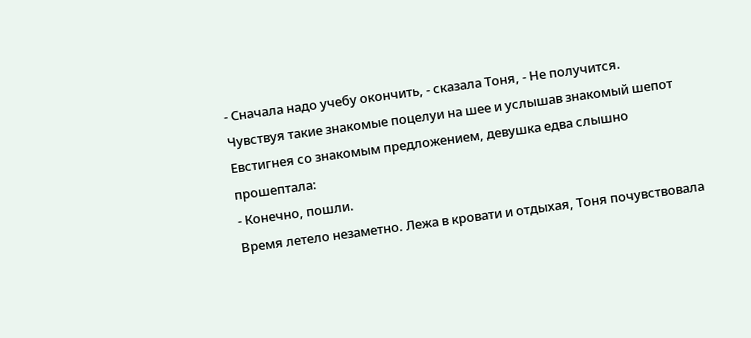- Сначала надо учебу окончить, - сказала Тоня, - Не получится.
Чувствуя такие знакомые поцелуи на шее и услышав знакомый шепот Евстигнея со знакомым предложением, девушка едва слышно прошептала:
- Конечно, пошли.
Время летело незаметно. Лежа в кровати и отдыхая, Тоня почувствовала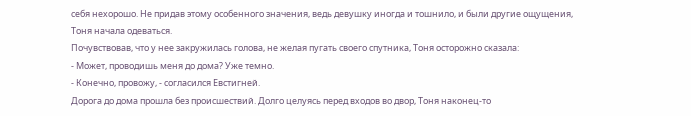себя нехорошо. Не придав этому особенного значения, ведь девушку иногда и тошнило, и были другие ощущения, Тоня начала одеваться.
Почувствовав, что у нее закружилась голова, не желая пугать своего спутника, Тоня осторожно сказала:
- Может, проводишь меня до дома? Уже темно.
- Конечно, провожу, - согласился Евстигней.
Дорога до дома прошла без происшествий. Долго целуясь перед входов во двор, Тоня наконец-то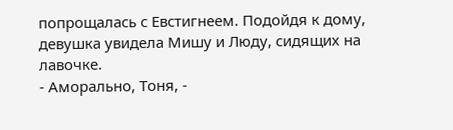попрощалась с Евстигнеем. Подойдя к дому, девушка увидела Мишу и Люду, сидящих на лавочке.
- Аморально, Тоня, -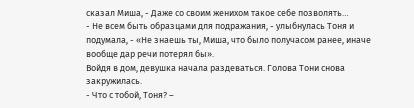сказал Миша, - Даже со своим женихом такое себе позволять…
- Не всем быть образцами для подражания, - улыбнулась Тоня и подумала, - «Не знаешь ты, Миша, что было получасом ранее, иначе вообще дар речи потерял бы».
Войдя в дом, девушка начала раздеваться. Голова Тони снова закружилась.
- Что с тобой, Тоня? –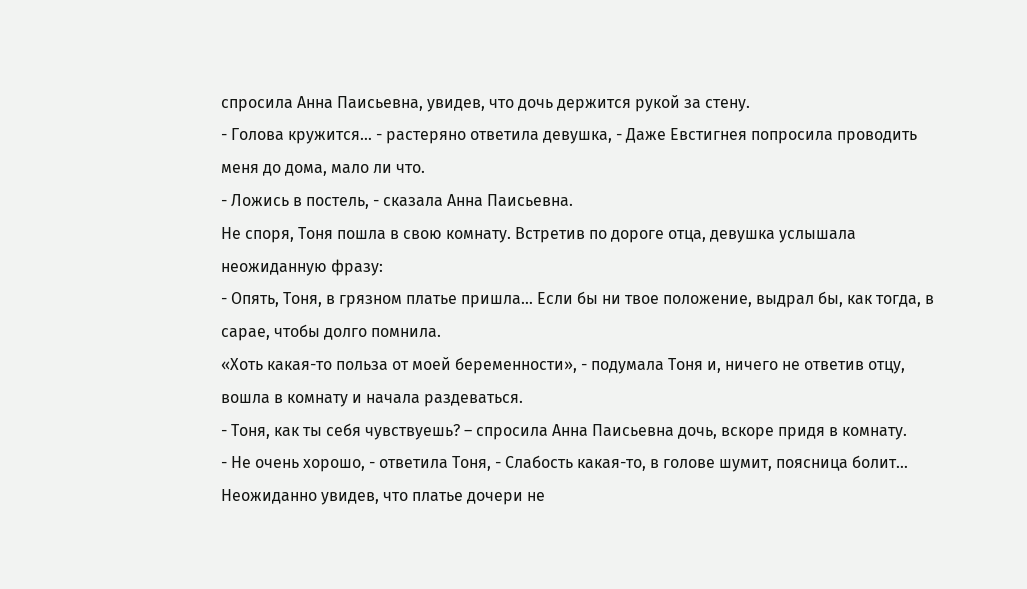спросила Анна Паисьевна, увидев, что дочь держится рукой за стену.
- Голова кружится… - растеряно ответила девушка, - Даже Евстигнея попросила проводить меня до дома, мало ли что.
- Ложись в постель, - сказала Анна Паисьевна.
Не споря, Тоня пошла в свою комнату. Встретив по дороге отца, девушка услышала неожиданную фразу:
- Опять, Тоня, в грязном платье пришла… Если бы ни твое положение, выдрал бы, как тогда, в сарае, чтобы долго помнила.
«Хоть какая-то польза от моей беременности», - подумала Тоня и, ничего не ответив отцу, вошла в комнату и начала раздеваться.
- Тоня, как ты себя чувствуешь? – спросила Анна Паисьевна дочь, вскоре придя в комнату.
- Не очень хорошо, - ответила Тоня, - Слабость какая-то, в голове шумит, поясница болит…
Неожиданно увидев, что платье дочери не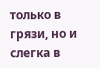только в грязи, но и слегка в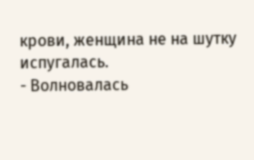крови, женщина не на шутку испугалась.
- Волновалась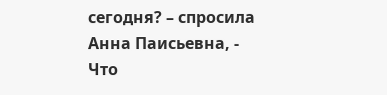сегодня? – спросила Анна Паисьевна, - Что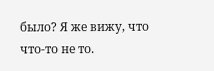было? Я же вижу, что что-то не то.